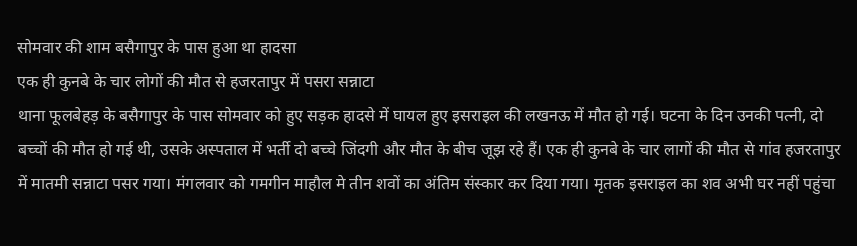सोमवार की शाम बसैगापुर के पास हुआ था हादसा
एक ही कुनबे के चार लोगों की मौत से हजरतापुर में पसरा सन्नाटा
थाना फूलबेहड़ के बसैगापुर के पास सोमवार को हुए सड़क हादसे में घायल हुए इसराइल की लखनऊ में मौत हो गई। घटना के दिन उनकी पत्नी, दो बच्चों की मौत हो गई थी, उसके अस्पताल में भर्ती दो बच्चे जिंदगी और मौत के बीच जूझ रहे हैं। एक ही कुनबे के चार लागों की मौत से गांव हजरतापुर में मातमी सन्नाटा पसर गया। मंगलवार को गमगीन माहौल मे तीन शवों का अंतिम संस्कार कर दिया गया। मृतक इसराइल का शव अभी घर नहीं पहुंचा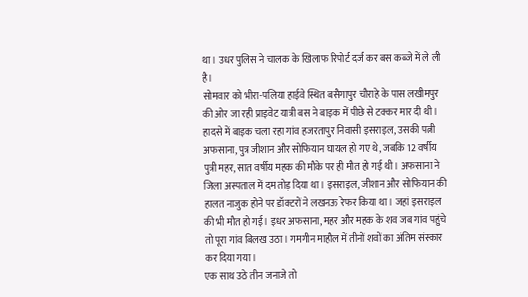था। उधर पुलिस ने चालक के खिलाफ रिपोर्ट दर्ज कर बस कब्जे में ले ली है।
सोमवार को भीरा-पलिया हाईवे स्थित बसैगापुर चौराहे के पास लखीमपुर की ओर जा रही प्राइवेट यात्री बस ने बाइक में पीछे से टक्कर मार दी थी। हादसे में बाइक चला रहा गांव हजरतापुर निवासी इसराइल, उसकी पत्नी अफसाना, पुत्र जीशान और सोफियान घायल हो गए थे, जबकि 12 वर्षीय पुत्री महर, सात वर्षीय महक की मौके पर ही मौत हो गई थी। अफसाना ने जिला अस्पताल में दम तोड़ दिया था। इसराइल, जीशान और सोफियान की हालत नाजुक होने पर डॉक्टरों ने लखनऊ रेफर किया था। जहां इसराइल की भी मौत हो गई। इधर अफसाना, महर और महक के शव जब गांव पहुंचे तो पूरा गांव बिलख उठा। गमगीन माहौल में तीनों शवों का अंतिम संस्कार कर दिया गया।
एक साथ उठे तीन जनाजे तो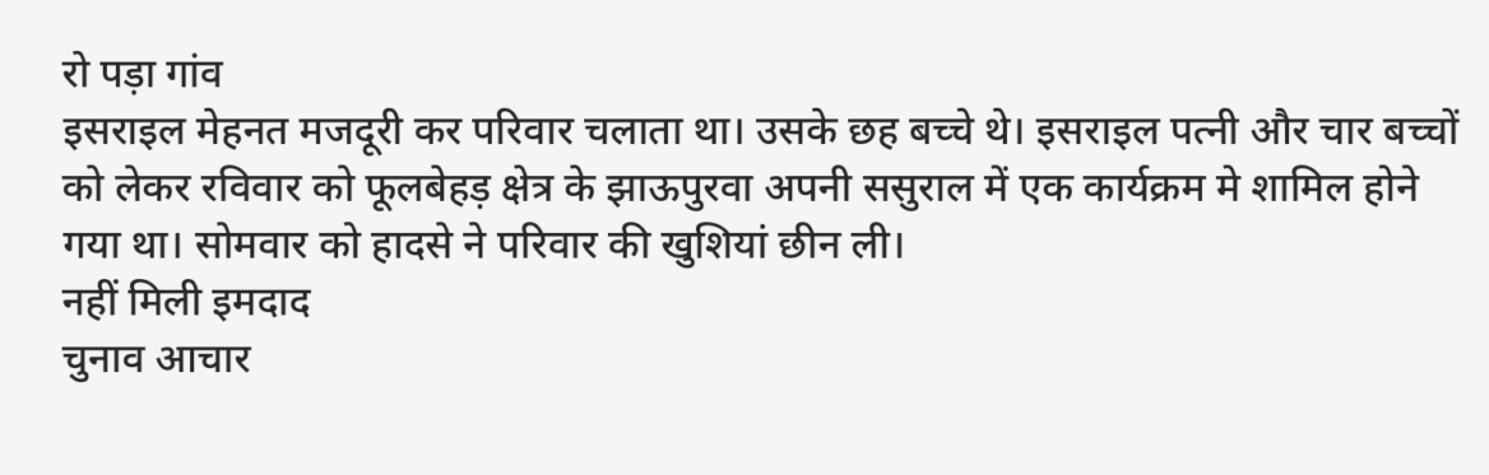रो पड़ा गांव
इसराइल मेहनत मजदूरी कर परिवार चलाता था। उसके छह बच्चे थे। इसराइल पत्नी और चार बच्चों को लेकर रविवार को फूलबेहड़ क्षेत्र के झाऊपुरवा अपनी ससुराल में एक कार्यक्रम मे शामिल होने गया था। सोमवार को हादसे ने परिवार की खुशियां छीन ली।
नहीं मिली इमदाद
चुनाव आचार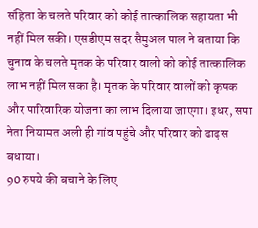संहिता के चलते परिवार को कोई तात्कालिक सहायता भी नहीं मिल सकी। एसडीएम सदर सैमुअल पाल ने बताया कि चुनाव के चलते मृतक के परिवार वालो को कोई तात्कालिक लाभ नहीं मिल सका है। मृतक के परिवार वालों को कृषक और पारिवारिक योजना का लाभ दिलाया जाएगा। इधर, सपा नेता नियामत अली ही गांव पहुंचे और परिवार को ढाढ़स बधाया।
90 रुपये की बचाने के लिए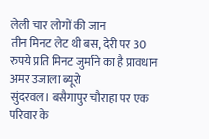लेली चार लोगों की जान
तीन मिनट लेट थी बस, देरी पर 30 रुपये प्रति मिनट जुर्माने का है प्रावधान
अमर उजाला ब्यूरो
सुंदरवल। बसैगापुर चौराहा पर एक परिवार के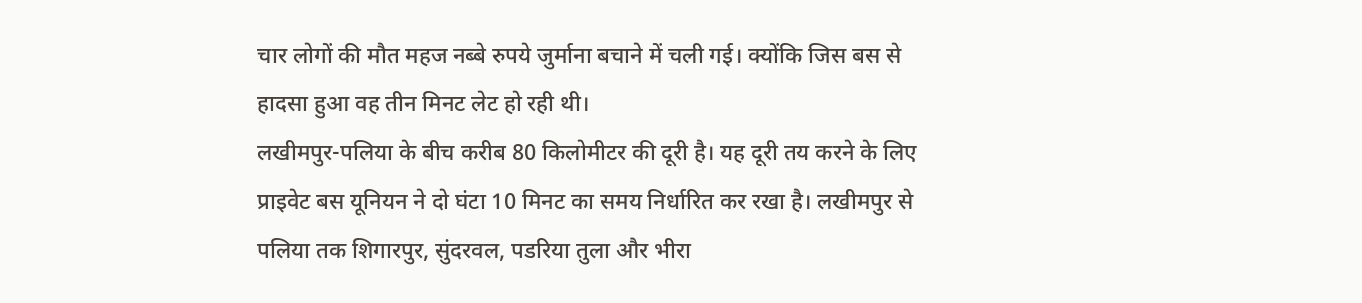चार लोगों की मौत महज नब्बे रुपये जुर्माना बचाने में चली गई। क्योंकि जिस बस से हादसा हुआ वह तीन मिनट लेट हो रही थी।
लखीमपुर-पलिया के बीच करीब 80 किलोमीटर की दूरी है। यह दूरी तय करने के लिए प्राइवेट बस यूनियन ने दो घंटा 10 मिनट का समय निर्धारित कर रखा है। लखीमपुर से पलिया तक शिगारपुर, सुंदरवल, पडरिया तुला और भीरा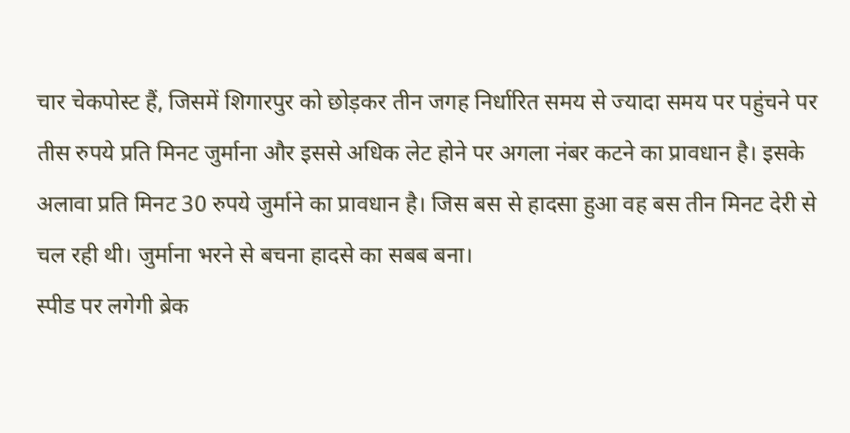चार चेकपोस्ट हैं, जिसमें शिगारपुर को छोड़कर तीन जगह निर्धारित समय से ज्यादा समय पर पहुंचने पर तीस रुपये प्रति मिनट जुर्माना और इससे अधिक लेट होने पर अगला नंबर कटने का प्रावधान है। इसके अलावा प्रति मिनट 30 रुपये जुर्माने का प्रावधान है। जिस बस से हादसा हुआ वह बस तीन मिनट देरी से चल रही थी। जुर्माना भरने से बचना हादसे का सबब बना।
स्पीड पर लगेगी ब्रेक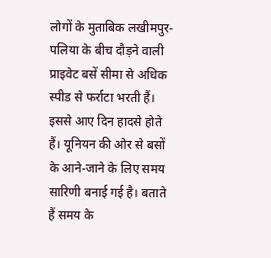लोगों के मुताबिक लखीमपुर-पलिया के बीच दौड़ने वाली प्राइवेट बसें सीमा से अधिक स्पीड से फर्राटा भरती हैं। इससे आए दिन हादसे होते हैं। यूनियन की ओर से बसों के आने-जाने के लिए समय सारिणी बनाई गई है। बताते हैं समय के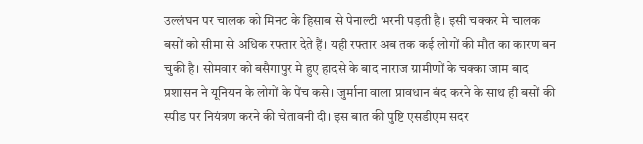उल्लंघन पर चालक को मिनट के हिसाब से पेनाल्टी भरनी पड़ती है। इसी चक्कर मे चालक बसों को सीमा से अधिक रफ्तार देते हैं। यही रफ्तार अब तक कई लोगों की मौत का कारण बन चुकी है। सोमवार को बसैगापुर मे हुए हादसे के बाद नाराज ग्रामीणों के चक्का जाम बाद प्रशासन ने यूनियन के लोगों के पेंच कसे। जुर्माना वाला प्रावधान बंद करने के साथ ही बसों की स्पीड पर नियंत्रण करने की चेतावनी दी। इस बात की पुष्टि एसडीएम सदर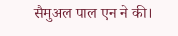सैमुअल पाल एन ने की।